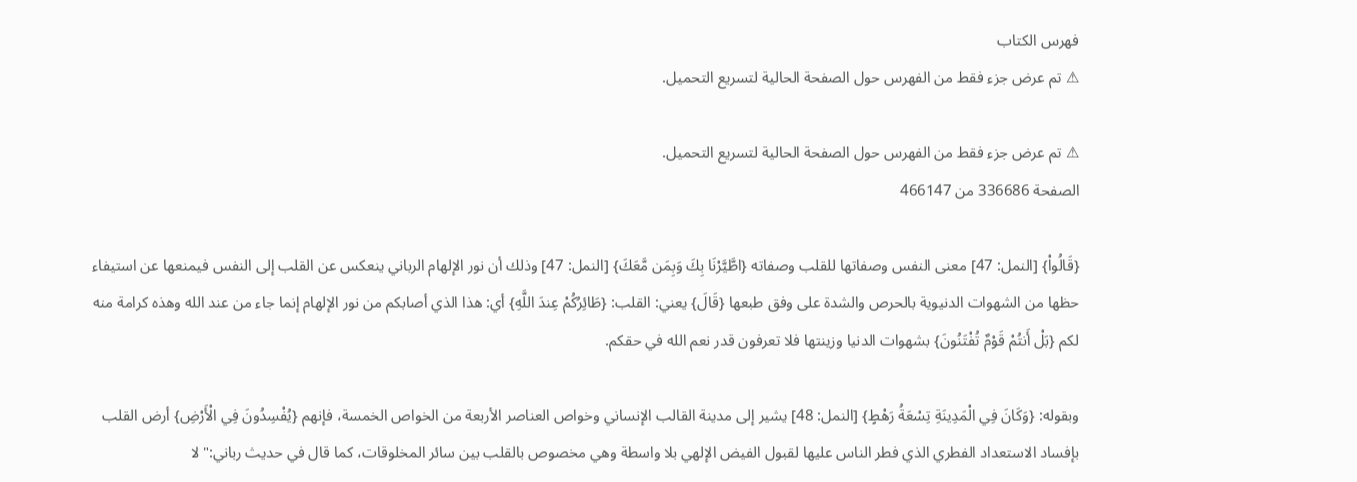فهرس الكتاب
⚠ تم عرض جزء فقط من الفهرس حول الصفحة الحالية لتسريع التحميل.

⚠ تم عرض جزء فقط من الفهرس حول الصفحة الحالية لتسريع التحميل.
الصفحة 336686 من 466147

{قَالُواْ} [النمل: 47] معنى النفس وصفاتها للقلب وصفاته {اطَّيَّرْنَا بِكَ وَبِمَن مَّعَكَ} [النمل: 47] وذلك أن نور الإلهام الرباني ينعكس عن القلب إلى النفس فيمنعها عن استيفاء حظها من الشهوات الدنيوية بالحرص والشدة على وفق طبعها {قَالَ} يعني: القلب: {طَائِرُكُمْ عِندَ اللَّهِ} أي: هذا الذي أصابكم من نور الإلهام إنما جاء من عند الله وهذه كرامة منه لكم {بَلْ أَنتُمْ قَوْمٌ تُفْتَنُونَ} بشهوات الدنيا وزينتها فلا تعرفون قدر نعم الله في حقكم.

وبقوله: {وَكَانَ فِي الْمَدِينَةِ تِسْعَةُ رَهْطٍ} [النمل: 48] يشير إلى مدينة القالب الإنساني وخواص العناصر الأربعة من الخواص الخمسة، فإنهم {يُفْسِدُونَ فِي الْأَرْضِ} أرض القلب بإفساد الاستعداد الفطري الذي فطر الناس عليها لقبول الفيض الإلهي بلا واسطة وهي مخصوص بالقلب بين سائر المخلوقات، كما قال في حديث رباني:"لا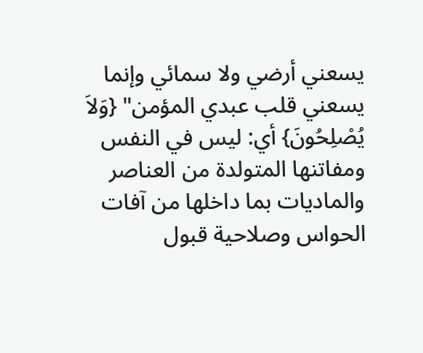يسعني أرضي ولا سمائي وإنما يسعني قلب عبدي المؤمن" {وَلاَ يُصْلِحُونَ} أي: ليس في النفس ومفاتنها المتولدة من العناصر والماديات بما داخلها من آفات الحواس وصلاحية قبول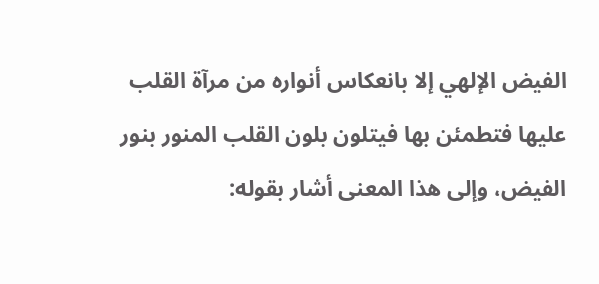الفيض الإلهي إلا بانعكاس أنواره من مرآة القلب عليها فتطمئن بها فيتلون بلون القلب المنور بنور الفيض، وإلى هذا المعنى أشار بقوله: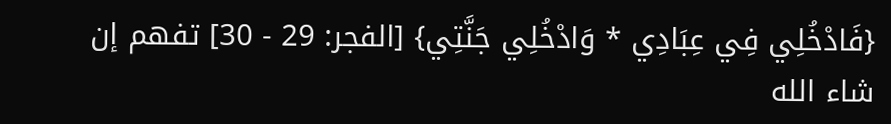{فَادْخُلِي فِي عِبَادِي * وَادْخُلِي جَنَّتِي} [الفجر: 29 - 30] تفهم إن شاء الله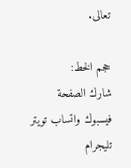تعالى.

حجم الخط:
شارك الصفحة
فيسبوك واتساب تويتر تليجرام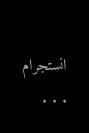انستجرام
. . .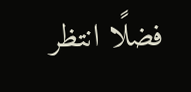فضلًا انتظر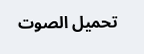تحميل الصوت